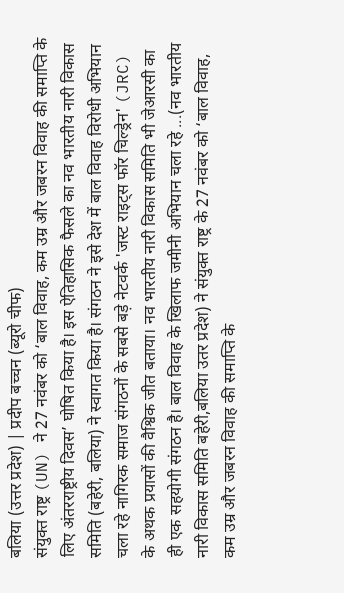बलिया (उत्तर प्रदेश) | प्रदीप बच्चन (ब्यूरो चीफ)
संयुक्त राष्ट्र (UN) ने 27 नवंबर को ‘बाल विवाह, कम उम्र और जबरन विवाह की समाप्ति के लिए अंतरराष्ट्रीय दिवस’ घोषित किया है। इस ऐतिहासिक फैसले का नव भारतीय नारी विकास समिति (बहेरी, बलिया) ने स्वागत किया है। संगठन ने इसे देश में बाल विवाह विरोधी अभियान चला रहे नागिरक समाज संगठनों के सबसे बड़े नेटवर्क 'जस्ट राइट्स फॉर चिल्ड्रेन' (JRC) के अथक प्रयासों की वैश्विक जीत बताया। नव भारतीय नारी विकास समिति भी जेआरसी का ही एक सहयोगी संगठन है। बाल विवाह के खिलाफ जमीनी अभियान चला रहे ...(नव भारतीय नारी विकास समिति बहेरी,बलिया उतर प्रदेश) ने संयुक्त राष्ट्र के 27 नवंबर को ‘बाल विवाह, कम उम्र और जबरन विवाह की समाप्ति के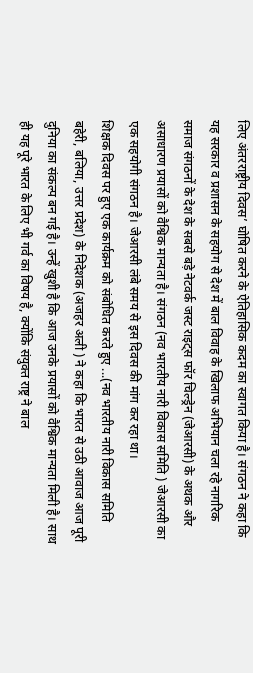लिए अंतरराष्ट्रीय दिवस’ घोषित करने के ऐतिहासिक कदम का स्वागत किया है। संगठन ने कहा कि यह सरकार व प्रशासन के सहयोग से देश में बाल विवाह के खिलाफ अभियान चला रहे नागरिक समाज संगठनों के देश के सबसे बड़े नेटवर्क जस्ट राइट्स फॉर चिल्ड्रेन (जेआरसी) के अथक और असाधारण प्रयासों को वैश्विक मान्यता है। संगठन (नव भारतीय नारी विकास समिति ) जेआरसी का एक सहयोगी संगठन है। जेआरसी लंबे समय से इस दिवस की मांग कर रहा था।
शिक्षक दिवस पर हुए एक कार्यक्रम को संबोधित करते हुए ...(नव भारतीय नारी विकास समिति बहेरी, बलिया, उत्तर प्रदेश) के निदेशक (अजहर अली ) ने कहा कि भारत से उठी आवाज आज पूरी दुनिया का संकल्प बन गई है। उन्हें खुशी है कि आज उनके प्रयासों को वैश्विक मान्यता मिली है। साथ ही यह पूरे भारत के लिए भी गर्व का विषय है, क्योंकि संयुक्त राष्ट्र ने बाल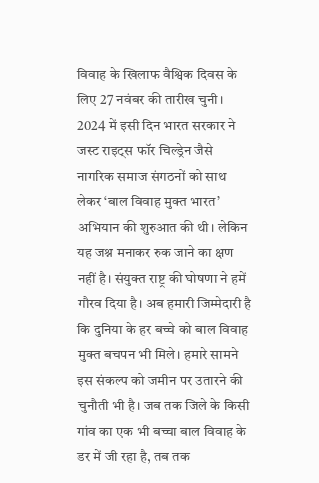विवाह के खिलाफ वैश्विक दिवस के लिए 27 नवंबर की तारीख चुनी। 2024 में इसी दिन भारत सरकार ने जस्ट राइट्स फॉर चिल्ड्रेन जैसे नागरिक समाज संगठनों को साथ लेकर ‘बाल विवाह मुक्त भारत’ अभियान की शुरुआत की थी। लेकिन यह जश्न मनाकर रुक जाने का क्षण नहीं है। संयुक्त राष्ट्र की घोषणा ने हमें गौरव दिया है। अब हमारी जिम्मेदारी है कि दुनिया के हर बच्चे को बाल विवाह मुक्त बचपन भी मिले। हमारे सामने इस संकल्प को जमीन पर उतारने की चुनौती भी है। जब तक जिले के किसी गांव का एक भी बच्चा बाल विवाह के डर में जी रहा है, तब तक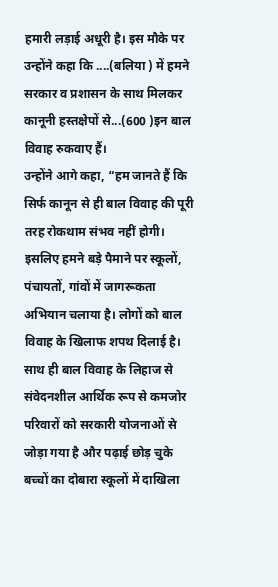हमारी लड़ाई अधूरी है। इस मौके पर उन्होंने कहा कि ....(बलिया ) में हमने सरकार व प्रशासन के साथ मिलकर कानूनी हस्तक्षेपों से...(600 )इन बाल विवाह रुकवाए हैं।
उन्होंने आगे कहा, “हम जानते हैं कि सिर्फ कानून से ही बाल विवाह की पूरी तरह रोकथाम संभव नहीं होगी। इसलिए हमने बड़े पैमाने पर स्कूलों, पंचायतों, गांवों में जागरूकता अभियान चलाया है। लोगों को बाल विवाह के खिलाफ शपथ दिलाई है। साथ ही बाल विवाह के लिहाज से संवेदनशील आर्थिक रूप से कमजोर परिवारों को सरकारी योजनाओं से जोड़ा गया है और पढ़ाई छोड़ चुके बच्चों का दोबारा स्कूलों में दाखिला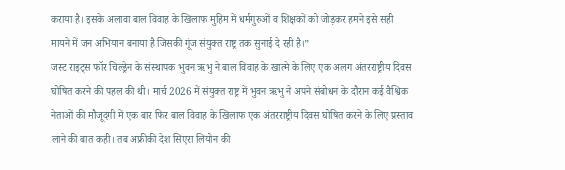कराया है। इसके अलावा बाल विवाह के खिलाफ मुहिम में धर्मगुरुओं व शिक्षकों को जोड़कर हमने इसे सही मायने में जन अभियान बनाया है जिसकी गूंज संयुक्त राष्ट्र तक सुनाई दे रही है।”
जस्ट राइट्स फॉर चिल्ड्रेन के संस्थापक भुवन ऋभु ने बाल विवाह के खात्मे के लिए एक अलग अंतरराष्ट्रीय दिवस घोषित करने की पहल की थी। मार्च 2026 में संयुक्त राष्ट्र में भुवन ऋभु ने अपने संबोधन के दौरान कई वैश्विक नेताओं की मौजूदगी में एक बार फिर बाल विवाह के खिलाफ एक अंतरराष्ट्रीय दिवस घोषित करने के लिए प्रस्ताव लाने की बात कही। तब अफ्रीकी देश सिएरा लियोन की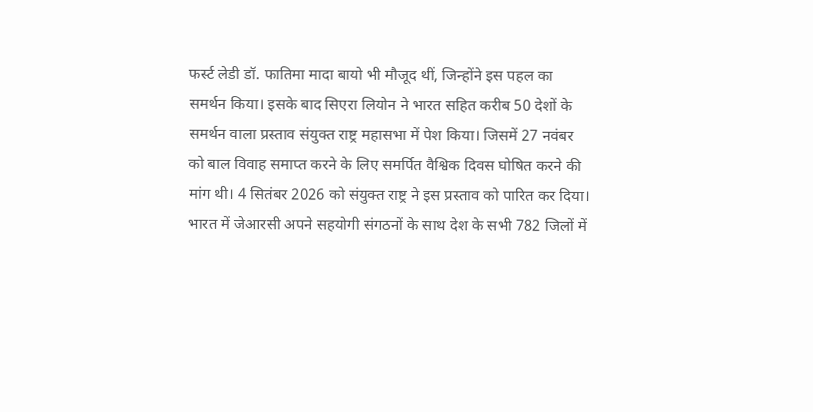फर्स्ट लेडी डॉ. फातिमा मादा बायो भी मौजूद थीं, जिन्होंने इस पहल का समर्थन किया। इसके बाद सिएरा लियोन ने भारत सहित करीब 50 देशों के समर्थन वाला प्रस्ताव संयुक्त राष्ट्र महासभा में पेश किया। जिसमें 27 नवंबर को बाल विवाह समाप्त करने के लिए समर्पित वैश्विक दिवस घोषित करने की मांग थी। 4 सितंबर 2026 को संयुक्त राष्ट्र ने इस प्रस्ताव को पारित कर दिया।
भारत में जेआरसी अपने सहयोगी संगठनों के साथ देश के सभी 782 जिलों में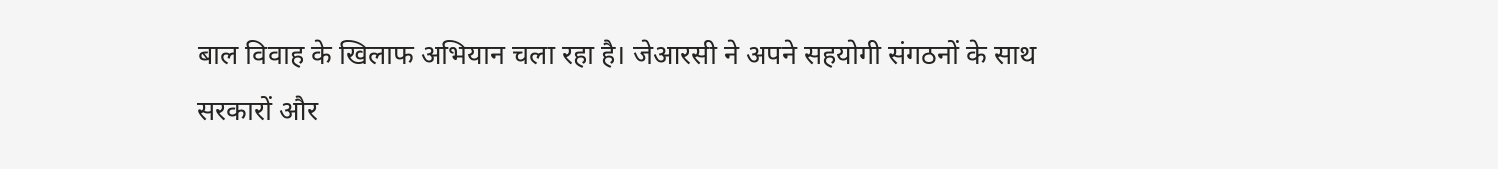बाल विवाह के खिलाफ अभियान चला रहा है। जेआरसी ने अपने सहयोगी संगठनों के साथ सरकारों और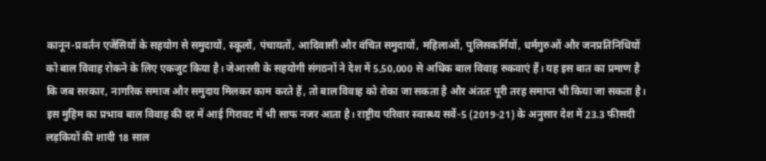कानून-प्रवर्तन एजेंसियों के सहयोग से समुदायों, स्कूलों, पंचायतों, आदिवासी और वंचित समुदायों, महिलाओं, पुलिसकर्मियों, धर्मगुरुओं और जनप्रतिनिधियों को बाल विवाह रोकने के लिए एकजुट किया है। जेआरसी के सहयोगी संगठनों ने देश में 5,50,000 से अधिक बाल विवाह रुकवाएं हैं। यह इस बात का प्रमाण है कि जब सरकार, नागरिक समाज और समुदाय मिलकर काम करते हैं, तो बाल विवाह को रोका जा सकता है और अंततः पूरी तरह समाप्त भी किया जा सकता है।
इस मुहिम का प्रभाव बाल विवाह की दर में आई गिरावट में भी साफ नजर आता है। राष्ट्रीय परिवार स्वास्थ्य सर्वे-5 (2019-21) के अनुसार देश में 23.3 फीसदी लड़कियों की शादी 18 साल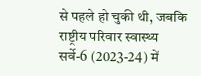से पहले हो चुकी थी, जबकि राष्ट्रीय परिवार स्वास्थ्य सर्वे-6 (2023-24) में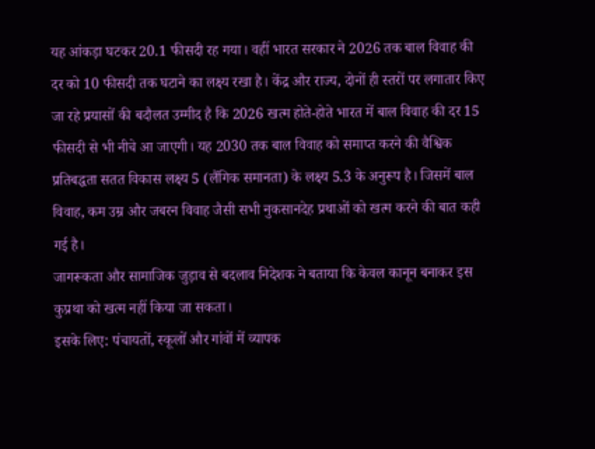यह आंकड़ा घटकर 20.1 फीसदी रह गया। वहीं भारत सरकार ने 2026 तक बाल विवाह की दर को 10 फीसदी तक घटाने का लक्ष्य रखा है। केंद्र और राज्य, दोनों ही स्तरों पर लगातार किए जा रहे प्रयासों की बदौलत उम्मीद है कि 2026 खत्म होते-होते भारत में बाल विवाह की दर 15 फीसदी से भी नीचे आ जाएगी। यह 2030 तक बाल विवाह को समाप्त करने की वैश्विक प्रतिबद्धता सतत विकास लक्ष्य 5 (लैंगिक समानता) के लक्ष्य 5.3 के अनुरूप है। जिसमें बाल विवाह, कम उम्र और जबरन विवाह जैसी सभी नुकसानदेह प्रथाओं को खत्म करने की बात कही गई है।
जागरूकता और सामाजिक जुड़ाव से बदलाव निदेशक ने बताया कि केवल कानून बनाकर इस कुप्रथा को खत्म नहीं किया जा सकता।
इसके लिए: पंचायतों, स्कूलों और गांवों में व्यापक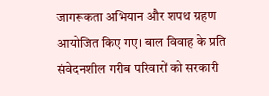जागरूकता अभियान और शपथ ग्रहण आयोजित किए गए। बाल विवाह के प्रति संवेदनशील गरीब परिवारों को सरकारी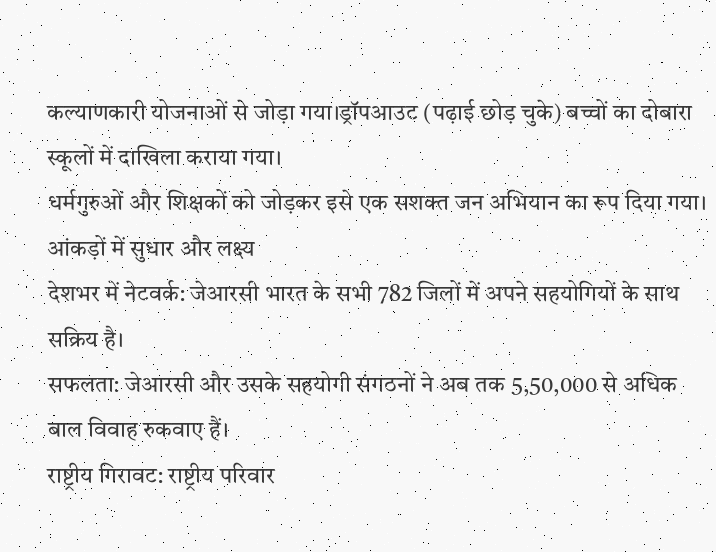कल्याणकारी योजनाओं से जोड़ा गया।ड्रॉपआउट (पढ़ाई छोड़ चुके) बच्चों का दोबारा स्कूलों में दाखिला कराया गया।
धर्मगुरुओं और शिक्षकों को जोड़कर इसे एक सशक्त जन अभियान का रूप दिया गया।
आंकड़ों में सुधार और लक्ष्य
देशभर में नेटवर्क: जेआरसी भारत के सभी 782 जिलों में अपने सहयोगियों के साथ सक्रिय है।
सफलता: जेआरसी और उसके सहयोगी संगठनों ने अब तक 5,50,000 से अधिक बाल विवाह रुकवाए हैं।
राष्ट्रीय गिरावट: राष्ट्रीय परिवार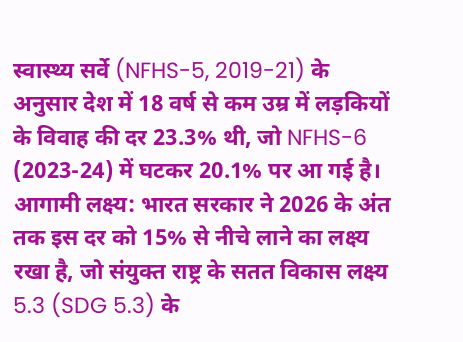स्वास्थ्य सर्वे (NFHS-5, 2019-21) के अनुसार देश में 18 वर्ष से कम उम्र में लड़कियों के विवाह की दर 23.3% थी, जो NFHS-6 (2023-24) में घटकर 20.1% पर आ गई है।
आगामी लक्ष्य: भारत सरकार ने 2026 के अंत तक इस दर को 15% से नीचे लाने का लक्ष्य रखा है, जो संयुक्त राष्ट्र के सतत विकास लक्ष्य 5.3 (SDG 5.3) के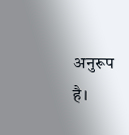अनुरूप है।